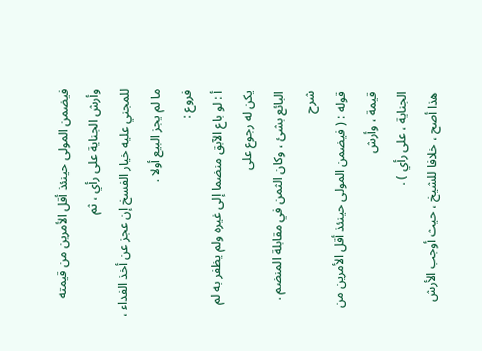فيضمن المولى حينئذ أقل الأمرين من قيمته وأرش الجناية على رأي ، ثم
للمجني عليه خيار الفسخ إن عجز عن أخذ الفداء ، ما لم يجز البيع أولا .
فروع :
أ : لو باع الآبق منضما إلى غيره ولم يظفر به لم يكن له رجوع على
البائع بشئ ، وكان الثمن في مقابلة المنضم .
شرح
قوله : ( فيضمن المولى حينئذ أقل الأمرين من قيمة ، وأرش
الجناية ، على رأي ) .
هذا أصح ، خلافا للشيخ ، حيث أوجب الأرش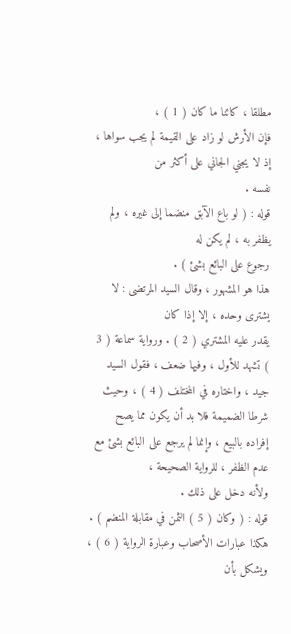مطلقا ، كائنا ما كان ( 1 ) ،
فإن الأرش لو زاد على القيمة لم يجب سواها ، إذ لا يجني الجاني على أكثر من
نفسه .
قوله : ( لو باع الآبق منضما إلى غيره ، ولم يظفر به ، لم يكن له
رجوع على البائع بشئ ) .
هذا هو المشهور ، وقال السيد المرتضى : لا يشترى وحده ، إلا إذا كان
يقدر عليه المشتري ( 2 ) . ورواية سماعة ( 3 ) تشهد للأول ، وفيها ضعف ، فقول السيد
جيد ، واختاره في المختلف ( 4 ) ، وحيث شرطا الضميمة فلا بد أن يكون مما يصح
إفراده بالبيع ، وإنما لم يرجع على البائع بشئ مع عدم الظفر ، للرواية الصحيحة ،
ولأنه دخل على ذلك .
قوله : ( وكان ( 5 ) الثمن في مقابلة المنضم ) .
هكذا عبارات الأصحاب وعبارة الرواية ( 6 ) ، ويشكل بأن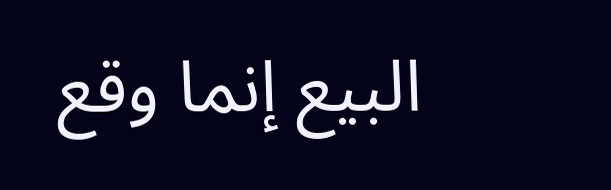البيع إنما وقع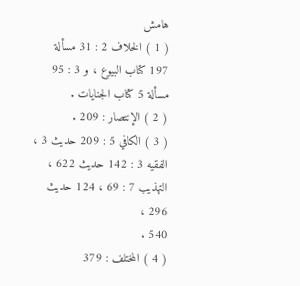هامش
( 1 ) الخلاف 2 : 31 مسألة 197 كتاب البيوع ، و 3 : 95 مسألة 5 كتاب الجنايات .
( 2 ) الإنتصار : 209 .
( 3 ) الكافي 5 : 209 حديث 3 ، الفقيه 3 : 142 حديث 622 ، التهذيب 7 : 69 ، 124 حديث 296 ،
540 .
( 4 ) المختلف : 379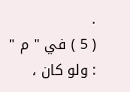.
( 5 ) في " م " : ولو كان ،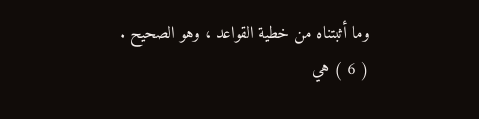وما أثبتناه من خطية القواعد ، وهو الصحيح .
( 6 ) هي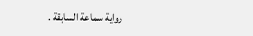رواية سماعة السابقة .